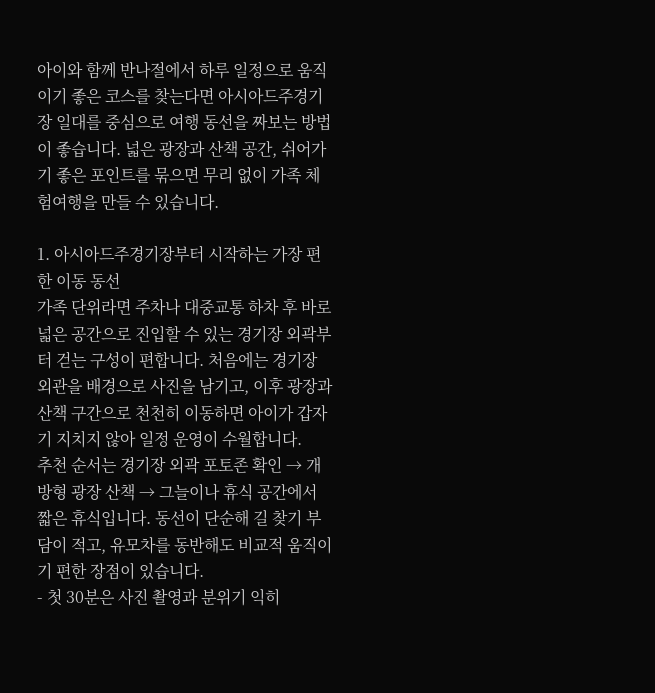아이와 함께 반나절에서 하루 일정으로 움직이기 좋은 코스를 찾는다면 아시아드주경기장 일대를 중심으로 여행 동선을 짜보는 방법이 좋습니다. 넓은 광장과 산책 공간, 쉬어가기 좋은 포인트를 묶으면 무리 없이 가족 체험여행을 만들 수 있습니다.

1. 아시아드주경기장부터 시작하는 가장 편한 이동 동선
가족 단위라면 주차나 대중교통 하차 후 바로 넓은 공간으로 진입할 수 있는 경기장 외곽부터 걷는 구성이 편합니다. 처음에는 경기장 외관을 배경으로 사진을 남기고, 이후 광장과 산책 구간으로 천천히 이동하면 아이가 갑자기 지치지 않아 일정 운영이 수월합니다.
추천 순서는 경기장 외곽 포토존 확인 → 개방형 광장 산책 → 그늘이나 휴식 공간에서 짧은 휴식입니다. 동선이 단순해 길 찾기 부담이 적고, 유모차를 동반해도 비교적 움직이기 편한 장점이 있습니다.
- 첫 30분은 사진 촬영과 분위기 익히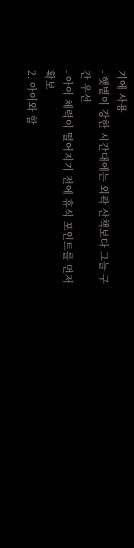기에 사용
- 햇볕이 강한 시간대에는 외곽 산책보다 그늘 구간 우선
- 아이 체력이 떨어지기 전에 휴식 포인트를 먼저 확보
2. 아이와 함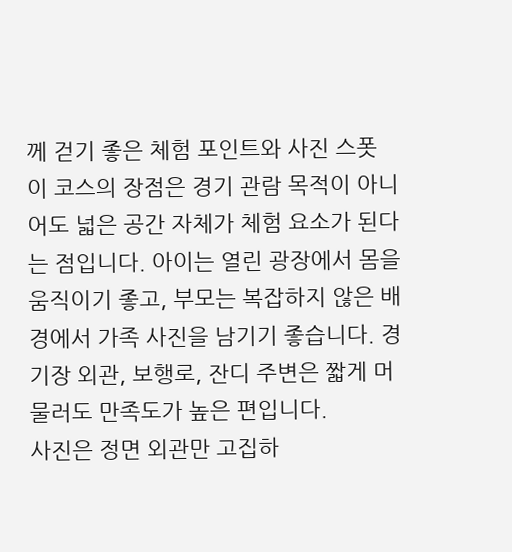께 걷기 좋은 체험 포인트와 사진 스폿
이 코스의 장점은 경기 관람 목적이 아니어도 넓은 공간 자체가 체험 요소가 된다는 점입니다. 아이는 열린 광장에서 몸을 움직이기 좋고, 부모는 복잡하지 않은 배경에서 가족 사진을 남기기 좋습니다. 경기장 외관, 보행로, 잔디 주변은 짧게 머물러도 만족도가 높은 편입니다.
사진은 정면 외관만 고집하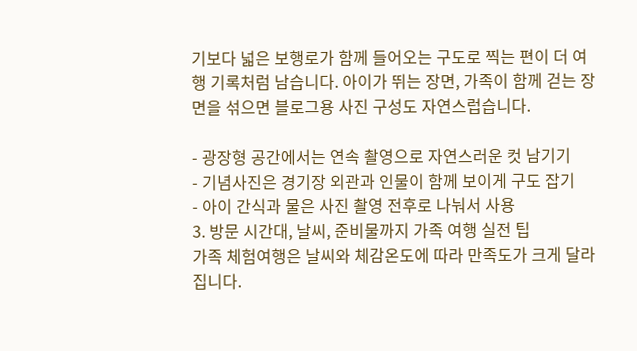기보다 넓은 보행로가 함께 들어오는 구도로 찍는 편이 더 여행 기록처럼 남습니다. 아이가 뛰는 장면, 가족이 함께 걷는 장면을 섞으면 블로그용 사진 구성도 자연스럽습니다.

- 광장형 공간에서는 연속 촬영으로 자연스러운 컷 남기기
- 기념사진은 경기장 외관과 인물이 함께 보이게 구도 잡기
- 아이 간식과 물은 사진 촬영 전후로 나눠서 사용
3. 방문 시간대, 날씨, 준비물까지 가족 여행 실전 팁
가족 체험여행은 날씨와 체감온도에 따라 만족도가 크게 달라집니다.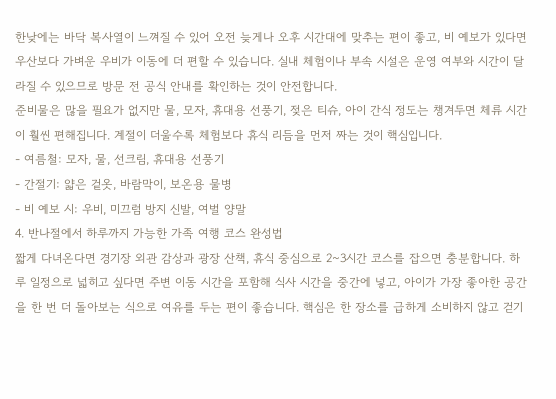한낮에는 바닥 복사열이 느껴질 수 있어 오전 늦게나 오후 시간대에 맞추는 편이 좋고, 비 예보가 있다면 우산보다 가벼운 우비가 이동에 더 편할 수 있습니다. 실내 체험이나 부속 시설은 운영 여부와 시간이 달라질 수 있으므로 방문 전 공식 안내를 확인하는 것이 안전합니다.
준비물은 많을 필요가 없지만 물, 모자, 휴대용 선풍기, 젖은 티슈, 아이 간식 정도는 챙겨두면 체류 시간이 훨씬 편해집니다. 계절이 더울수록 체험보다 휴식 리듬을 먼저 짜는 것이 핵심입니다.
- 여름철: 모자, 물, 선크림, 휴대용 선풍기
- 간절기: 얇은 겉옷, 바람막이, 보온용 물병
- 비 예보 시: 우비, 미끄럼 방지 신발, 여벌 양말
4. 반나절에서 하루까지 가능한 가족 여행 코스 완성법
짧게 다녀온다면 경기장 외관 감상과 광장 산책, 휴식 중심으로 2~3시간 코스를 잡으면 충분합니다. 하루 일정으로 넓히고 싶다면 주변 이동 시간을 포함해 식사 시간을 중간에 넣고, 아이가 가장 좋아한 공간을 한 번 더 돌아보는 식으로 여유를 두는 편이 좋습니다. 핵심은 한 장소를 급하게 소비하지 않고 걷기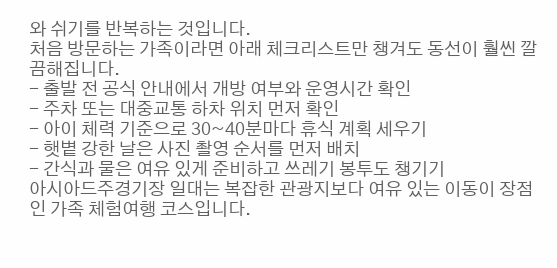와 쉬기를 반복하는 것입니다.
처음 방문하는 가족이라면 아래 체크리스트만 챙겨도 동선이 훨씬 깔끔해집니다.
- 출발 전 공식 안내에서 개방 여부와 운영시간 확인
- 주차 또는 대중교통 하차 위치 먼저 확인
- 아이 체력 기준으로 30~40분마다 휴식 계획 세우기
- 햇볕 강한 날은 사진 촬영 순서를 먼저 배치
- 간식과 물은 여유 있게 준비하고 쓰레기 봉투도 챙기기
아시아드주경기장 일대는 복잡한 관광지보다 여유 있는 이동이 장점인 가족 체험여행 코스입니다.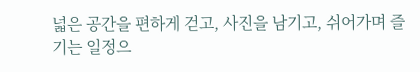넓은 공간을 편하게 걷고, 사진을 남기고, 쉬어가며 즐기는 일정으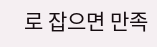로 잡으면 만족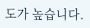도가 높습니다.